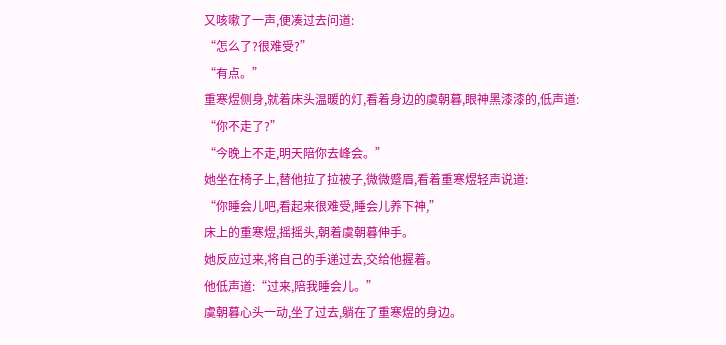又咳嗽了一声,便凑过去问道:
“怎么了?很难受?”
“有点。”
重寒煜侧身,就着床头温暖的灯,看着身边的虞朝暮,眼神黑漆漆的,低声道:
“你不走了?”
“今晚上不走,明天陪你去峰会。”
她坐在椅子上,替他拉了拉被子,微微蹙眉,看着重寒煜轻声说道:
“你睡会儿吧,看起来很难受,睡会儿养下神,”
床上的重寒煜,摇摇头,朝着虞朝暮伸手。
她反应过来,将自己的手递过去,交给他握着。
他低声道:“过来,陪我睡会儿。”
虞朝暮心头一动,坐了过去,躺在了重寒煜的身边。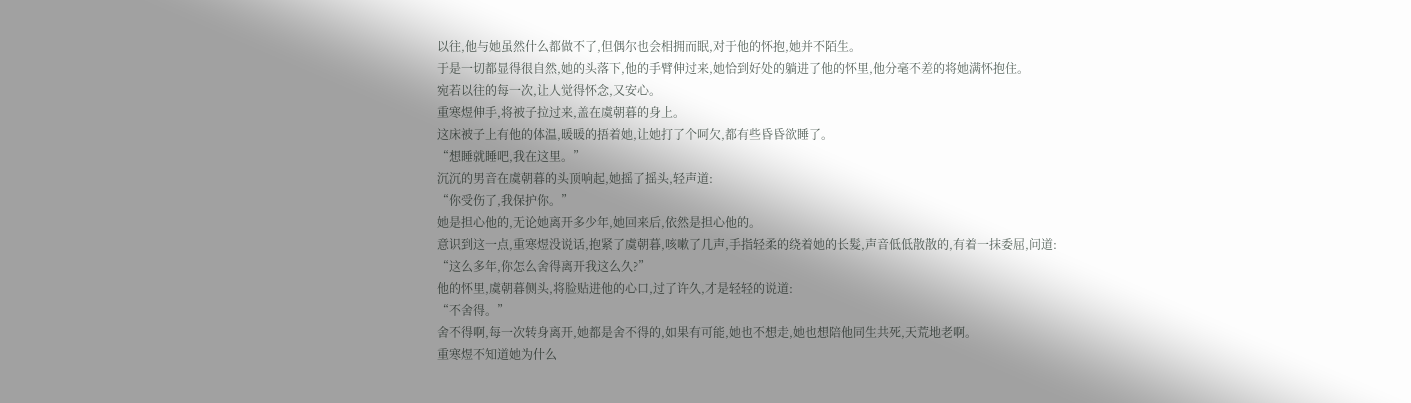以往,他与她虽然什么都做不了,但偶尔也会相拥而眠,对于他的怀抱,她并不陌生。
于是一切都显得很自然,她的头落下,他的手臂伸过来,她恰到好处的躺进了他的怀里,他分毫不差的将她满怀抱住。
宛若以往的每一次,让人觉得怀念,又安心。
重寒煜伸手,将被子拉过来,盖在虞朝暮的身上。
这床被子上有他的体温,暖暖的捂着她,让她打了个呵欠,都有些昏昏欲睡了。
“想睡就睡吧,我在这里。”
沉沉的男音在虞朝暮的头顶响起,她摇了摇头,轻声道:
“你受伤了,我保护你。”
她是担心他的,无论她离开多少年,她回来后,依然是担心他的。
意识到这一点,重寒煜没说话,抱紧了虞朝暮,咳嗽了几声,手指轻柔的绕着她的长髮,声音低低散散的,有着一抹委屈,问道:
“这么多年,你怎么舍得离开我这么久?”
他的怀里,虞朝暮侧头,将脸贴进他的心口,过了许久,才是轻轻的说道:
“不舍得。”
舍不得啊,每一次转身离开,她都是舍不得的,如果有可能,她也不想走,她也想陪他同生共死,天荒地老啊。
重寒煜不知道她为什么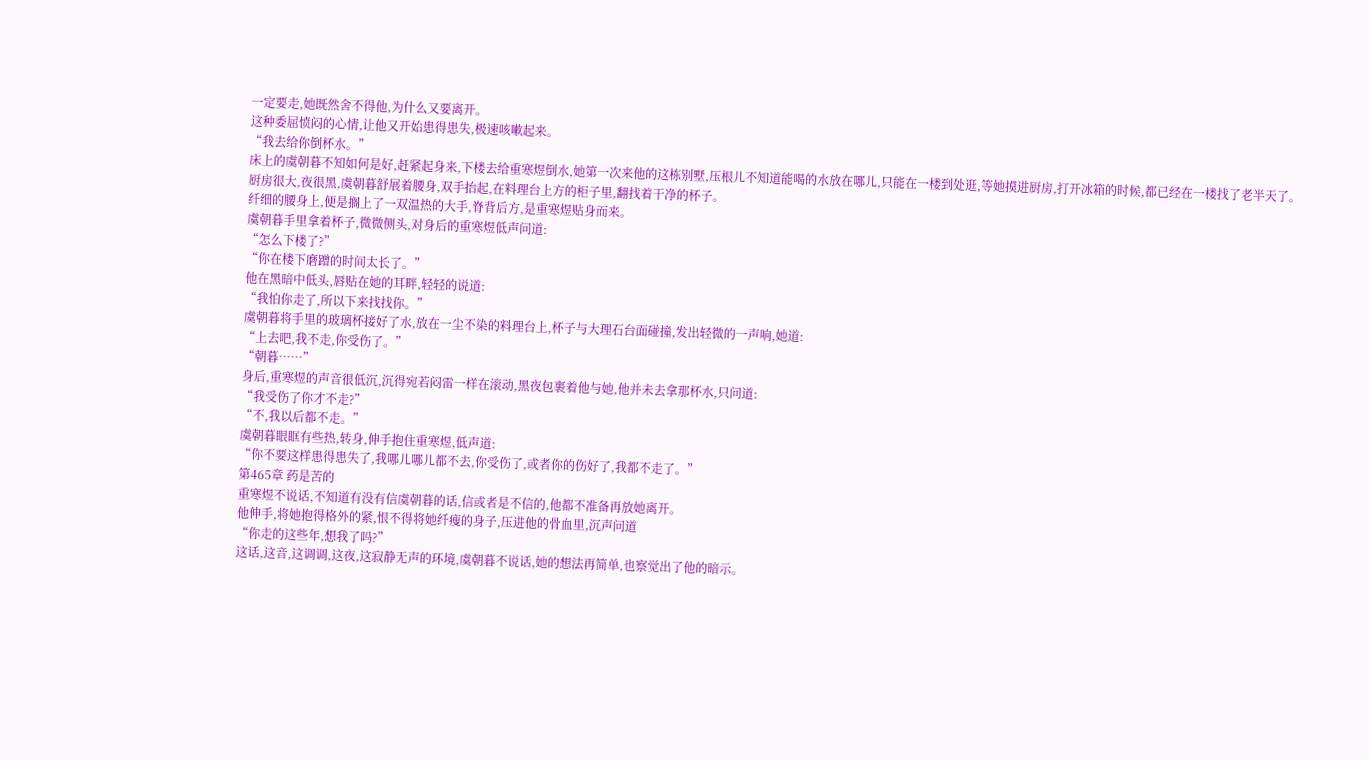一定要走,她既然舍不得他,为什么又要离开。
这种委屈愤闷的心情,让他又开始患得患失,极速咳嗽起来。
“我去给你倒杯水。”
床上的虞朝暮不知如何是好,赶紧起身来,下楼去给重寒煜倒水,她第一次来他的这栋别墅,压根儿不知道能喝的水放在哪儿,只能在一楼到处逛,等她摸进厨房,打开冰箱的时候,都已经在一楼找了老半天了。
厨房很大,夜很黑,虞朝暮舒展着腰身,双手抬起,在料理台上方的柜子里,翻找着干净的杯子。
纤细的腰身上,便是搁上了一双温热的大手,脊背后方,是重寒煜贴身而来。
虞朝暮手里拿着杯子,微微侧头,对身后的重寒煜低声问道:
“怎么下楼了?”
“你在楼下磨蹭的时间太长了。”
他在黑暗中低头,唇贴在她的耳畔,轻轻的说道:
“我怕你走了,所以下来找找你。”
虞朝暮将手里的玻璃杯接好了水,放在一尘不染的料理台上,杯子与大理石台面碰撞,发出轻微的一声响,她道:
“上去吧,我不走,你受伤了。”
“朝暮……”
身后,重寒煜的声音很低沉,沉得宛若闷雷一样在滚动,黑夜包裹着他与她,他并未去拿那杯水,只问道:
“我受伤了你才不走?”
“不,我以后都不走。”
虞朝暮眼眶有些热,转身,伸手抱住重寒煜,低声道:
“你不要这样患得患失了,我哪儿哪儿都不去,你受伤了,或者你的伤好了,我都不走了。”
第465章 药是苦的
重寒煜不说话,不知道有没有信虞朝暮的话,信或者是不信的,他都不准备再放她离开。
他伸手,将她抱得格外的紧,恨不得将她纤瘦的身子,压进他的骨血里,沉声问道
“你走的这些年,想我了吗?”
这话,这音,这调调,这夜,这寂静无声的环境,虞朝暮不说话,她的想法再简单,也察觉出了他的暗示。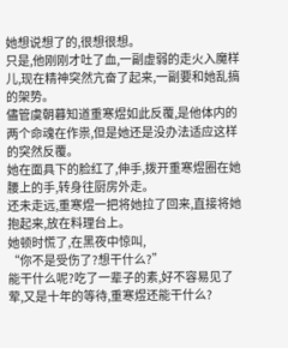她想说想了的,很想很想。
只是,他刚刚才吐了血,一副虚弱的走火入魔样儿,现在精神突然亢奋了起来,一副要和她乱搞的架势。
儘管虞朝暮知道重寒煜如此反覆,是他体内的两个命魂在作祟,但是她还是没办法适应这样的突然反覆。
她在面具下的脸红了,伸手,拨开重寒煜圈在她腰上的手,转身往厨房外走。
还未走远,重寒煜一把将她拉了回来,直接将她抱起来,放在料理台上。
她顿时慌了,在黑夜中惊叫,
“你不是受伤了?想干什么?”
能干什么呢?吃了一辈子的素,好不容易见了荤,又是十年的等待,重寒煜还能干什么?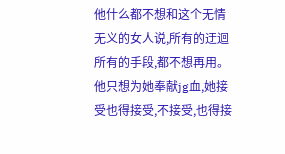他什么都不想和这个无情无义的女人说,所有的迂迴所有的手段,都不想再用。
他只想为她奉献jg血,她接受也得接受,不接受,也得接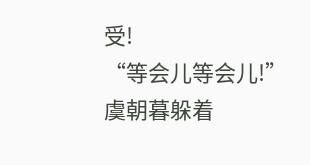受!
“等会儿等会儿!”
虞朝暮躲着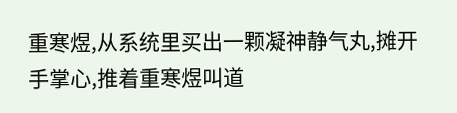重寒煜,从系统里买出一颗凝神静气丸,摊开手掌心,推着重寒煜叫道